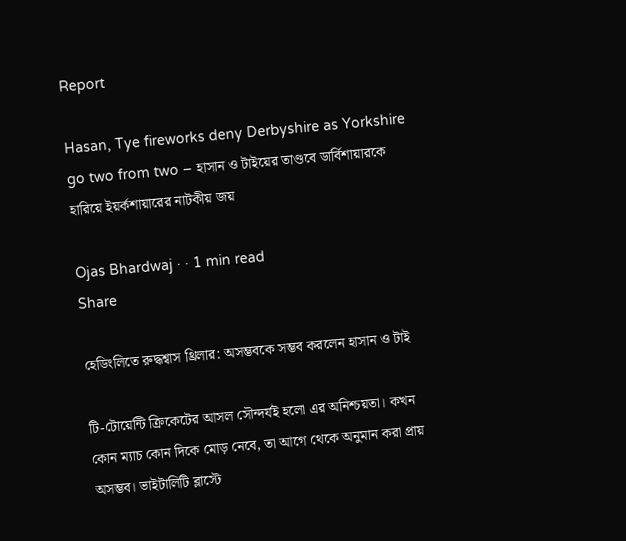Report

Hasan, Tye fireworks deny Derbyshire as Yorkshire go two from two – হাসান ও টাইয়ের তাণ্ডবে ডার্বিশায়ারকে হারিয়ে ইয়র্কশায়ারের নাটকীয় জয়

Ojas Bhardwaj · · 1 min read
Share

হেডিংলিতে রুদ্ধশ্বাস থ্রিলার: অসম্ভবকে সম্ভব করলেন হাসান ও টাই

টি-টোয়েন্টি ক্রিকেটের আসল সৌন্দর্যই হলো এর অনিশ্চয়তা। কখন কোন ম্যাচ কোন দিকে মোড় নেবে, তা আগে থেকে অনুমান করা প্রায় অসম্ভব। ভাইটালিটি ব্লাস্টে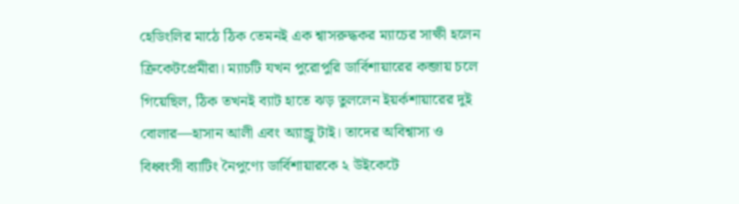হেডিংলির মাঠে ঠিক তেমনই এক শ্বাসরুদ্ধকর ম্যাচের সাক্ষী হলেন ক্রিকেটপ্রেমীরা। ম্যাচটি যখন পুরোপুরি ডার্বিশায়ারের কব্জায় চলে গিয়েছিল, ঠিক তখনই ব্যাট হাতে ঝড় তুললেন ইয়র্কশায়ারের দুই বোলার—হাসান আলী এবং অ্যান্ড্রু টাই। তাদের অবিশ্বাস্য ও বিধ্বংসী ব্যাটিং নৈপুণ্যে ডার্বিশায়ারকে ২ উইকেটে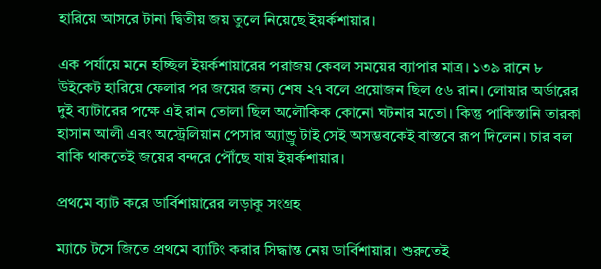হারিয়ে আসরে টানা দ্বিতীয় জয় তুলে নিয়েছে ইয়র্কশায়ার।

এক পর্যায়ে মনে হচ্ছিল ইয়র্কশায়ারের পরাজয় কেবল সময়ের ব্যাপার মাত্র। ১৩৯ রানে ৮ উইকেট হারিয়ে ফেলার পর জয়ের জন্য শেষ ২৭ বলে প্রয়োজন ছিল ৫৬ রান। লোয়ার অর্ডারের দুই ব্যাটারের পক্ষে এই রান তোলা ছিল অলৌকিক কোনো ঘটনার মতো। কিন্তু পাকিস্তানি তারকা হাসান আলী এবং অস্ট্রেলিয়ান পেসার অ্যান্ড্রু টাই সেই অসম্ভবকেই বাস্তবে রূপ দিলেন। চার বল বাকি থাকতেই জয়ের বন্দরে পৌঁছে যায় ইয়র্কশায়ার।

প্রথমে ব্যাট করে ডার্বিশায়ারের লড়াকু সংগ্রহ

ম্যাচে টসে জিতে প্রথমে ব্যাটিং করার সিদ্ধান্ত নেয় ডার্বিশায়ার। শুরুতেই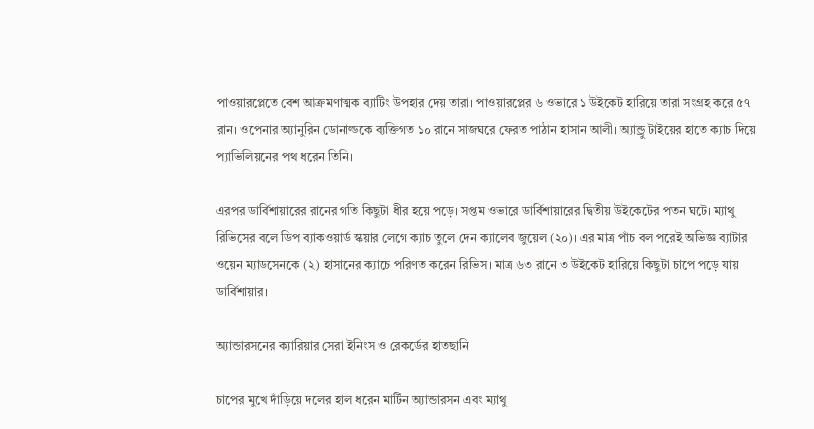পাওয়ারপ্লেতে বেশ আক্রমণাত্মক ব্যাটিং উপহার দেয় তারা। পাওয়ারপ্লের ৬ ওভারে ১ উইকেট হারিয়ে তারা সংগ্রহ করে ৫৭ রান। ওপেনার অ্যানুরিন ডোনাল্ডকে ব্যক্তিগত ১০ রানে সাজঘরে ফেরত পাঠান হাসান আলী। অ্যান্ড্রু টাইয়ের হাতে ক্যাচ দিয়ে প্যাভিলিয়নের পথ ধরেন তিনি।

এরপর ডার্বিশায়ারের রানের গতি কিছুটা ধীর হয়ে পড়ে। সপ্তম ওভারে ডার্বিশায়ারের দ্বিতীয় উইকেটের পতন ঘটে। ম্যাথু রিভিসের বলে ডিপ ব্যাকওয়ার্ড স্কয়ার লেগে ক্যাচ তুলে দেন ক্যালেব জুয়েল (২০)। এর মাত্র পাঁচ বল পরেই অভিজ্ঞ ব্যাটার ওয়েন ম্যাডসেনকে (২) হাসানের ক্যাচে পরিণত করেন রিভিস। মাত্র ৬৩ রানে ৩ উইকেট হারিয়ে কিছুটা চাপে পড়ে যায় ডার্বিশায়ার।

অ্যান্ডারসনের ক্যারিয়ার সেরা ইনিংস ও রেকর্ডের হাতছানি

চাপের মুখে দাঁড়িয়ে দলের হাল ধরেন মার্টিন অ্যান্ডারসন এবং ম্যাথু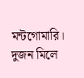মন্টগোমারি। দুজন মিলে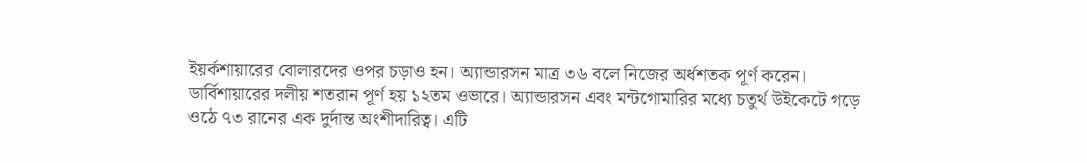ইয়র্কশায়ারের বোলারদের ওপর চড়াও হন। অ্যান্ডারসন মাত্র ৩৬ বলে নিজের অর্ধশতক পূর্ণ করেন। ডার্বিশায়ারের দলীয় শতরান পূর্ণ হয় ১২তম ওভারে। অ্যান্ডারসন এবং মন্টগোমারির মধ্যে চতুর্থ উইকেটে গড়ে ওঠে ৭৩ রানের এক দুর্দান্ত অংশীদারিত্ব। এটি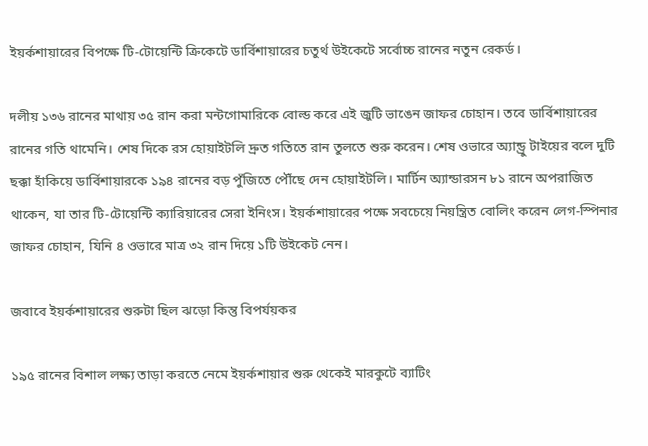ইয়র্কশায়ারের বিপক্ষে টি-টোয়েন্টি ক্রিকেটে ডার্বিশায়ারের চতুর্থ উইকেটে সর্বোচ্চ রানের নতুন রেকর্ড।

দলীয় ১৩৬ রানের মাথায় ৩৫ রান করা মন্টগোমারিকে বোল্ড করে এই জুটি ভাঙেন জাফর চোহান। তবে ডার্বিশায়ারের রানের গতি থামেনি। শেষ দিকে রস হোয়াইটলি দ্রুত গতিতে রান তুলতে শুরু করেন। শেষ ওভারে অ্যান্ড্রু টাইয়ের বলে দুটি ছক্কা হাঁকিয়ে ডার্বিশায়ারকে ১৯৪ রানের বড় পুঁজিতে পৌঁছে দেন হোয়াইটলি। মার্টিন অ্যান্ডারসন ৮১ রানে অপরাজিত থাকেন, যা তার টি-টোয়েন্টি ক্যারিয়ারের সেরা ইনিংস। ইয়র্কশায়ারের পক্ষে সবচেয়ে নিয়ন্ত্রিত বোলিং করেন লেগ-স্পিনার জাফর চোহান, যিনি ৪ ওভারে মাত্র ৩২ রান দিয়ে ১টি উইকেট নেন।

জবাবে ইয়র্কশায়ারের শুরুটা ছিল ঝড়ো কিন্তু বিপর্যয়কর

১৯৫ রানের বিশাল লক্ষ্য তাড়া করতে নেমে ইয়র্কশায়ার শুরু থেকেই মারকুটে ব্যাটিং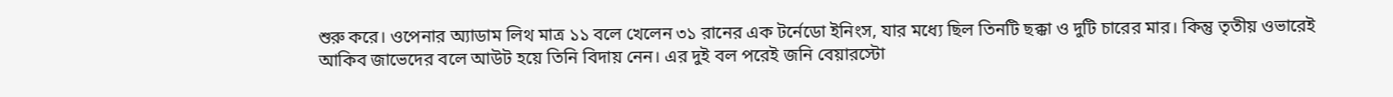শুরু করে। ওপেনার অ্যাডাম লিথ মাত্র ১১ বলে খেলেন ৩১ রানের এক টর্নেডো ইনিংস, যার মধ্যে ছিল তিনটি ছক্কা ও দুটি চারের মার। কিন্তু তৃতীয় ওভারেই আকিব জাভেদের বলে আউট হয়ে তিনি বিদায় নেন। এর দুই বল পরেই জনি বেয়ারস্টো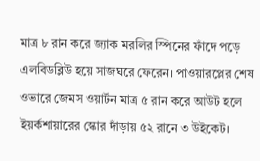মাত্র ৮ রান করে জ্যাক মরলির স্পিনের ফাঁদে পড়ে এলবিডব্লিউ হয়ে সাজঘরে ফেরেন। পাওয়ারপ্লের শেষ ওভারে জেমস ওয়ার্টন মাত্র ৫ রান করে আউট হলে ইয়র্কশায়ারের স্কোর দাঁড়ায় ৫২ রানে ৩ উইকেট।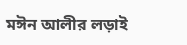মঈন আলীর লড়াই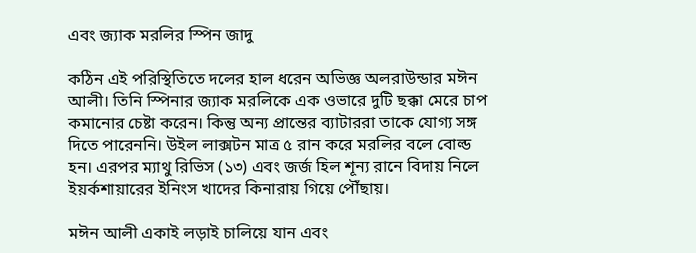এবং জ্যাক মরলির স্পিন জাদু

কঠিন এই পরিস্থিতিতে দলের হাল ধরেন অভিজ্ঞ অলরাউন্ডার মঈন আলী। তিনি স্পিনার জ্যাক মরলিকে এক ওভারে দুটি ছক্কা মেরে চাপ কমানোর চেষ্টা করেন। কিন্তু অন্য প্রান্তের ব্যাটাররা তাকে যোগ্য সঙ্গ দিতে পারেননি। উইল লাক্সটন মাত্র ৫ রান করে মরলির বলে বোল্ড হন। এরপর ম্যাথু রিভিস (১৩) এবং জর্জ হিল শূন্য রানে বিদায় নিলে ইয়র্কশায়ারের ইনিংস খাদের কিনারায় গিয়ে পৌঁছায়।

মঈন আলী একাই লড়াই চালিয়ে যান এবং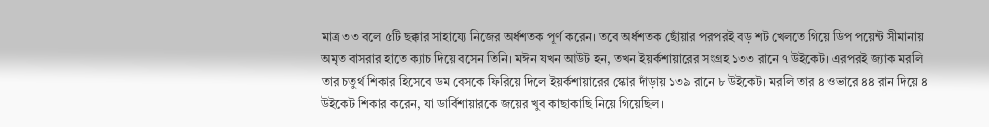মাত্র ৩৩ বলে ৫টি ছক্কার সাহায্যে নিজের অর্ধশতক পূর্ণ করেন। তবে অর্ধশতক ছোঁয়ার পরপরই বড় শট খেলতে গিয়ে ডিপ পয়েন্ট সীমানায় অমৃত বাসরার হাতে ক্যাচ দিয়ে বসেন তিনি। মঈন যখন আউট হন, তখন ইয়র্কশায়ারের সংগ্রহ ১৩৩ রানে ৭ উইকেট। এরপরই জ্যাক মরলি তার চতুর্থ শিকার হিসেবে ডম বেসকে ফিরিয়ে দিলে ইয়র্কশায়ারের স্কোর দাঁড়ায় ১৩৯ রানে ৮ উইকেট। মরলি তার ৪ ওভারে ৪৪ রান দিয়ে ৪ উইকেট শিকার করেন, যা ডার্বিশায়ারকে জয়ের খুব কাছাকাছি নিয়ে গিয়েছিল।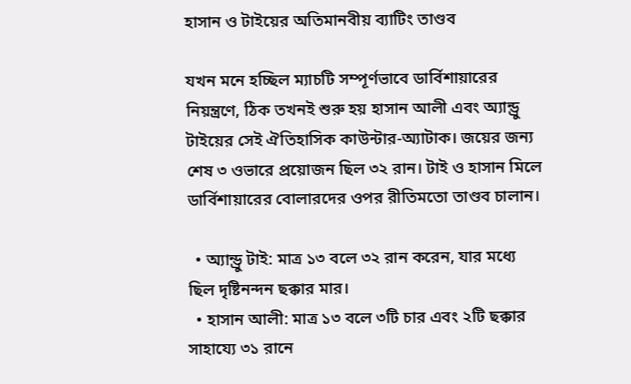হাসান ও টাইয়ের অতিমানবীয় ব্যাটিং তাণ্ডব

যখন মনে হচ্ছিল ম্যাচটি সম্পূর্ণভাবে ডার্বিশায়ারের নিয়ন্ত্রণে, ঠিক তখনই শুরু হয় হাসান আলী এবং অ্যান্ড্রু টাইয়ের সেই ঐতিহাসিক কাউন্টার-অ্যাটাক। জয়ের জন্য শেষ ৩ ওভারে প্রয়োজন ছিল ৩২ রান। টাই ও হাসান মিলে ডার্বিশায়ারের বোলারদের ওপর রীতিমতো তাণ্ডব চালান।

  • অ্যান্ড্রু টাই: মাত্র ১৩ বলে ৩২ রান করেন, যার মধ্যে ছিল দৃষ্টিনন্দন ছক্কার মার।
  • হাসান আলী: মাত্র ১৩ বলে ৩টি চার এবং ২টি ছক্কার সাহায্যে ৩১ রানে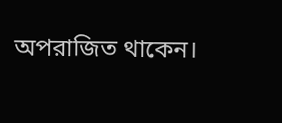অপরাজিত থাকেন।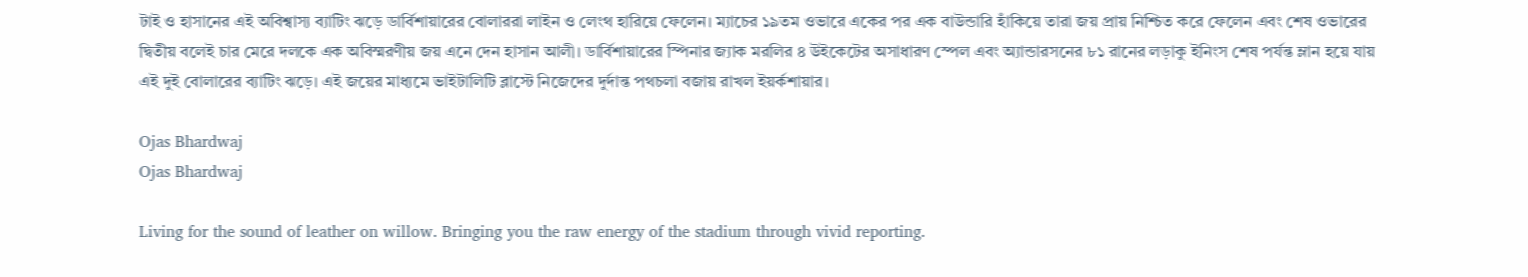টাই ও হাসানের এই অবিশ্বাস্য ব্যাটিং ঝড়ে ডার্বিশায়ারের বোলাররা লাইন ও লেংথ হারিয়ে ফেলেন। ম্যাচের ১৯তম ওভারে একের পর এক বাউন্ডারি হাঁকিয়ে তারা জয় প্রায় নিশ্চিত করে ফেলেন এবং শেষ ওভারের দ্বিতীয় বলেই চার মেরে দলকে এক অবিস্মরণীয় জয় এনে দেন হাসান আলী। ডার্বিশায়ারের স্পিনার জ্যাক মরলির ৪ উইকেটের অসাধারণ স্পেল এবং অ্যান্ডারসনের ৮১ রানের লড়াকু ইনিংস শেষ পর্যন্ত ম্লান হয়ে যায় এই দুই বোলারের ব্যাটিং ঝড়ে। এই জয়ের মাধ্যমে ভাইটালিটি ব্লাস্টে নিজেদের দুর্দান্ত পথচলা বজায় রাখল ইয়র্কশায়ার।

Ojas Bhardwaj
Ojas Bhardwaj

Living for the sound of leather on willow. Bringing you the raw energy of the stadium through vivid reporting.